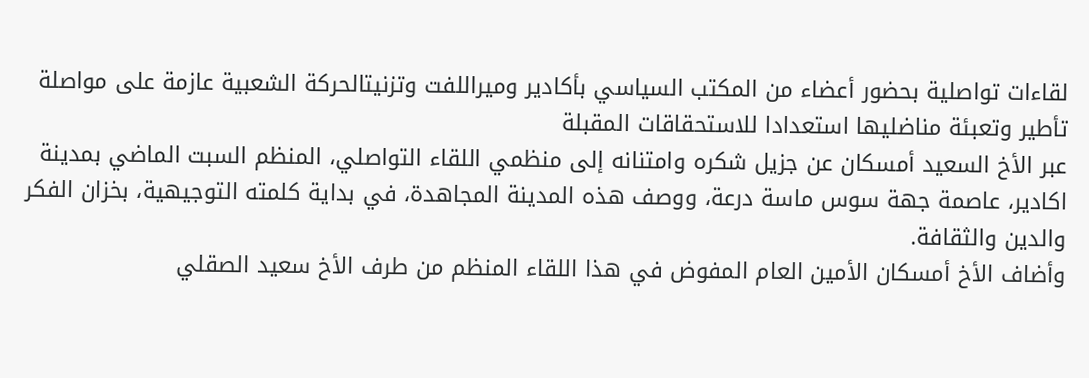لقاءات تواصلية بحضور أعضاء من المكتب السياسي بأكادير وميراللفت وتزنيتالحركة الشعبية عازمة على مواصلة تأطير وتعبئة مناضليها استعدادا للاستحقاقات المقبلة
عبر الأخ السعيد أمسكان عن جزيل شكره وامتنانه إلى منظمي اللقاء التواصلي، المنظم السبت الماضي بمدينة اكادير، عاصمة جهة سوس ماسة درعة، ووصف هذه المدينة المجاهدة، في بداية كلمته التوجيهية، بخزان الفكر والدين والثقافة.
وأضاف الأخ أمسكان الأمين العام المفوض في هذا اللقاء المنظم من طرف الأخ سعيد الصقلي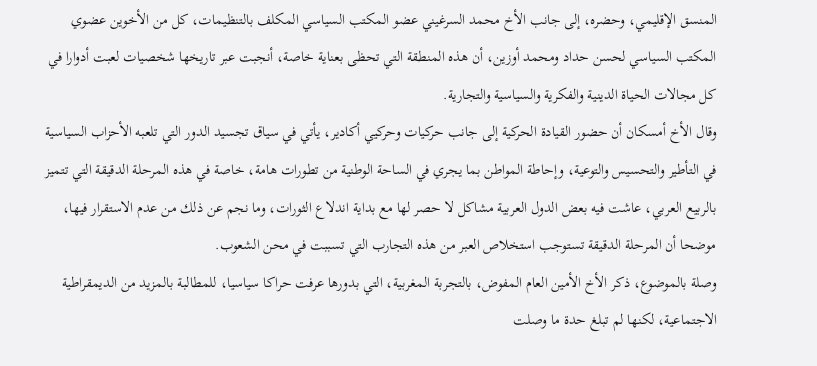المنسق الإقليمي، وحضره، إلى جانب الأخ محمد السرغيني عضو المكتب السياسي المكلف بالتنظيمات، كل من الأخوين عضوي المكتب السياسي لحسن حداد ومحمد أوزين، أن هذه المنطقة التي تحظى بعناية خاصة، أنجبت عبر تاريخها شخصيات لعبت أدوارا في كل مجالات الحياة الدينية والفكرية والسياسية والتجارية.
وقال الأخ أمسكان أن حضور القيادة الحركية إلى جانب حركيات وحركيي أكادير، يأتي في سياق تجسيد الدور التي تلعبه الأحزاب السياسية في التأطير والتحسيس والتوعية، وإحاطة المواطن بما يجري في الساحة الوطنية من تطورات هامة، خاصة في هذه المرحلة الدقيقة التي تتميز بالربيع العربي، عاشت فيه بعض الدول العربية مشاكل لا حصر لها مع بداية اندلاع الثورات، وما نجم عن ذلك من عدم الاستقرار فيها، موضحا أن المرحلة الدقيقة تستوجب استخلاص العبر من هذه التجارب التي تسببت في محن الشعوب.
وصلة بالموضوع، ذكر الأخ الأمين العام المفوض، بالتجربة المغربية، التي بدورها عرفت حراكا سياسيا، للمطالبة بالمزيد من الديمقراطية الاجتماعية، لكنها لم تبلغ حدة ما وصلت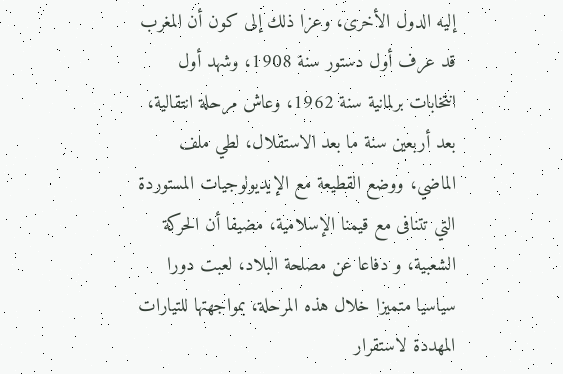إليه الدول الأخرى، وعزا ذلك إلى كون أن المغرب قد عرف أول دستور سنة 1908، وشهد أول انتخابات برلمانية سنة 1962، وعاش مرحلة انتقالية، بعد أربعين سنة ما بعد الاستقلال، لطي ملف الماضي، ووضع القطيعة مع الإيديولوجيات المستوردة التي تتنافى مع قيمنا الإسلامية، مضيفا أن الحركة الشعبية، و دفاعا عن مصلحة البلاد، لعبت دورا سياسيا متميزا خلال هذه المرحلة، بمواجهتها للتيارات المهددة لاستقرار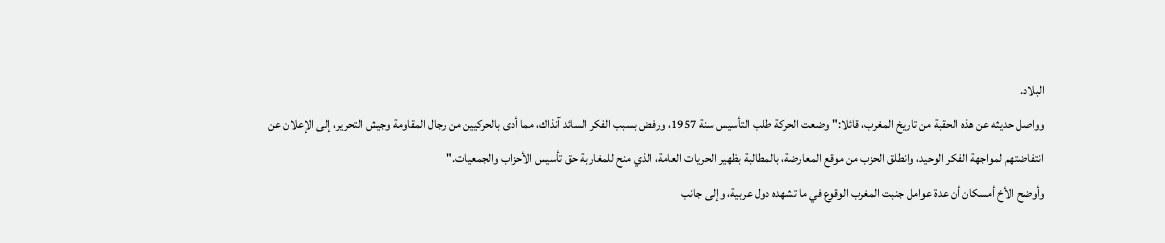البلاد.
وواصل حديثه عن هذه الحقبة من تاريخ المغرب، قائلا:" وضعت الحركة طلب التأسيس سنة 1957، ورفض بسبب الفكر السائد آنذاك، مما أدى بالحركيين من رجال المقاومة وجيش التحرير، إلى الإعلان عن انتفاضتهم لمواجهة الفكر الوحيد، وانطلق الحزب من موقع المعارضة، بالمطالبة بظهير الحريات العامة، الذي منح للمغاربة حق تأسيس الأحزاب والجمعيات."
وأوضح الأخ أمسكان أن عدة عوامل جنبت المغرب الوقوع في ما تشهده دول عربية، وإلى جانب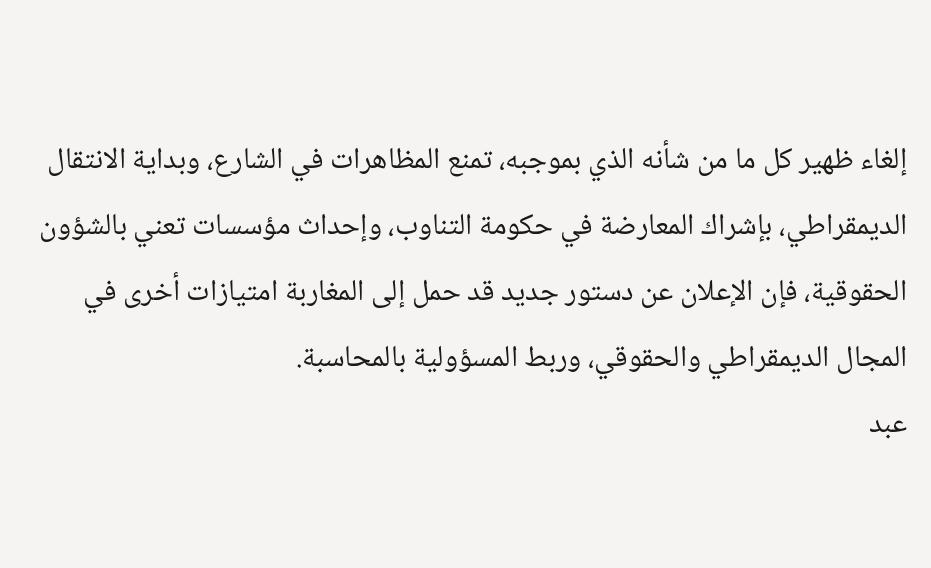إلغاء ظهير كل ما من شأنه الذي بموجبه، تمنع المظاهرات في الشارع، وبداية الانتقال الديمقراطي، بإشراك المعارضة في حكومة التناوب، وإحداث مؤسسات تعني بالشؤون الحقوقية، فإن الإعلان عن دستور جديد قد حمل إلى المغاربة امتيازات أخرى في المجال الديمقراطي والحقوقي، وربط المسؤولية بالمحاسبة.
عبد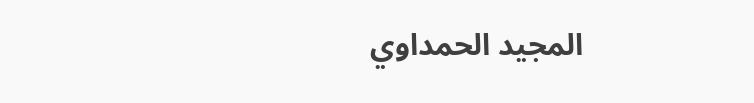المجيد الحمداوي